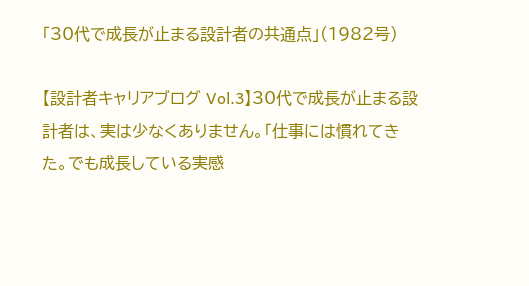「30代で成長が止まる設計者の共通点」(1982号)

【設計者キャリアブログ Vol.3】30代で成長が止まる設計者は、実は少なくありません。「仕事には慣れてきた。でも成長している実感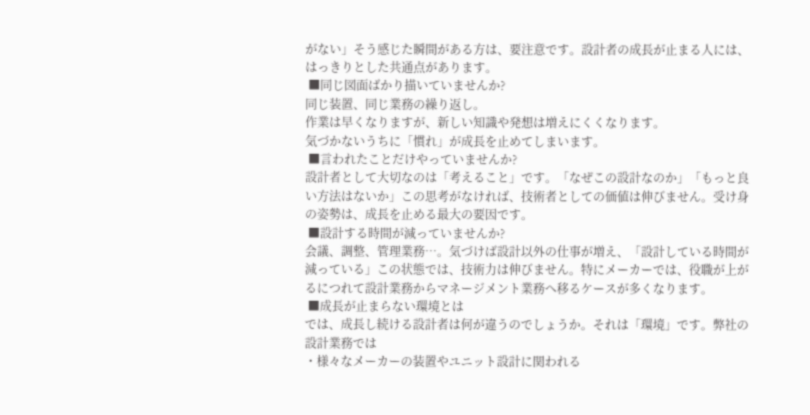がない」そう感じた瞬間がある方は、要注意です。設計者の成長が止まる人には、はっきりとした共通点があります。
 ■同じ図面ばかり描いていませんか?
同じ装置、同じ業務の繰り返し。
作業は早くなりますが、新しい知識や発想は増えにくくなります。
気づかないうちに「慣れ」が成長を止めてしまいます。
 ■言われたことだけやっていませんか?
設計者として大切なのは「考えること」です。「なぜこの設計なのか」「もっと良い方法はないか」この思考がなければ、技術者としての価値は伸びません。受け身の姿勢は、成長を止める最大の要因です。
 ■設計する時間が減っていませんか?
会議、調整、管理業務…。気づけば設計以外の仕事が増え、「設計している時間が減っている」この状態では、技術力は伸びません。特にメーカーでは、役職が上がるにつれて設計業務からマネージメント業務へ移るケースが多くなります。
 ■成長が止まらない環境とは
では、成長し続ける設計者は何が違うのでしょうか。それは「環境」です。弊社の設計業務では
・様々なメーカーの装置やユニット設計に関われる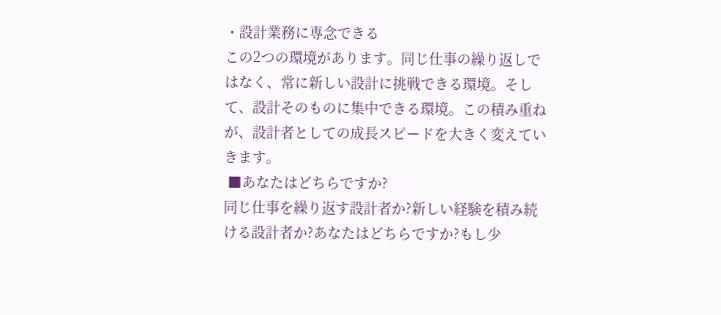・設計業務に専念できる
この2つの環境があります。同じ仕事の繰り返しではなく、常に新しい設計に挑戦できる環境。そして、設計そのものに集中できる環境。この積み重ねが、設計者としての成長スピードを大きく変えていきます。
 ■あなたはどちらですか?
同じ仕事を繰り返す設計者か?新しい経験を積み続ける設計者か?あなたはどちらですか?もし少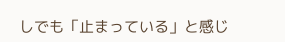しでも「止まっている」と感じ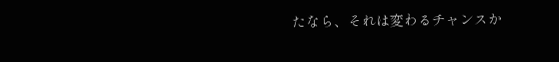たなら、それは変わるチャンスか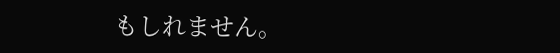もしれません。